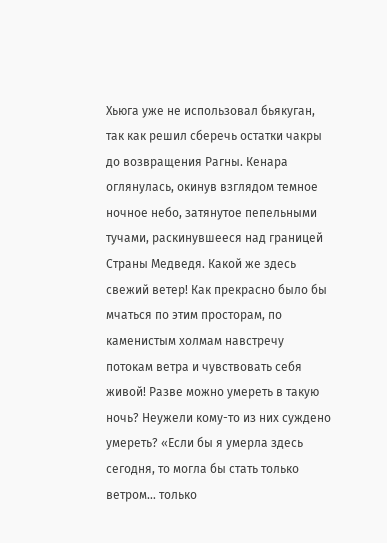Хьюга уже не использовал бьякуган, так как решил сберечь остатки чакры до возвращения Рагны. Кенара оглянулась, окинув взглядом темное ночное небо, затянутое пепельными тучами, раскинувшееся над границей Страны Медведя. Какой же здесь свежий ветер! Как прекрасно было бы мчаться по этим просторам, по каменистым холмам навстречу потокам ветра и чувствовать себя живой! Разве можно умереть в такую ночь? Неужели кому-то из них суждено умереть? «Если бы я умерла здесь сегодня, то могла бы стать только ветром… только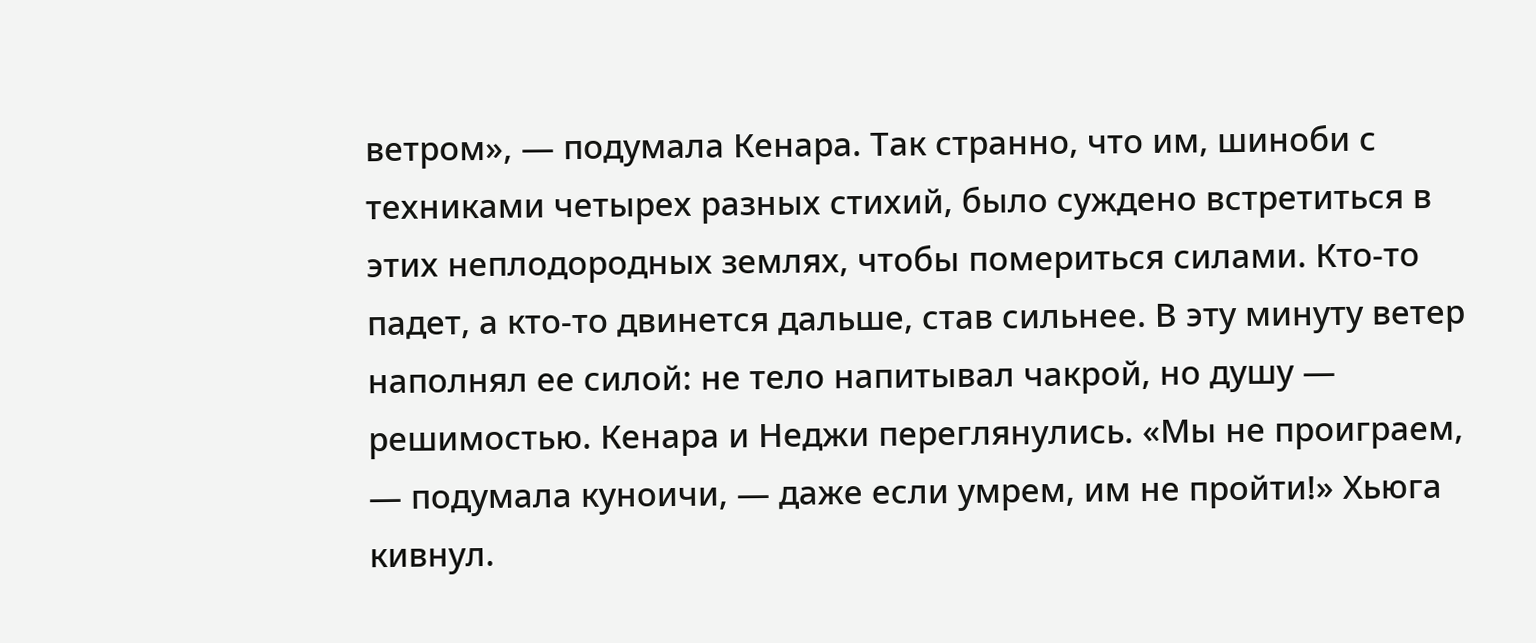ветром», — подумала Кенара. Так странно, что им, шиноби с техниками четырех разных стихий, было суждено встретиться в этих неплодородных землях, чтобы помериться силами. Кто-то падет, а кто-то двинется дальше, став сильнее. В эту минуту ветер наполнял ее силой: не тело напитывал чакрой, но душу — решимостью. Кенара и Неджи переглянулись. «Мы не проиграем, — подумала куноичи, — даже если умрем, им не пройти!» Хьюга кивнул.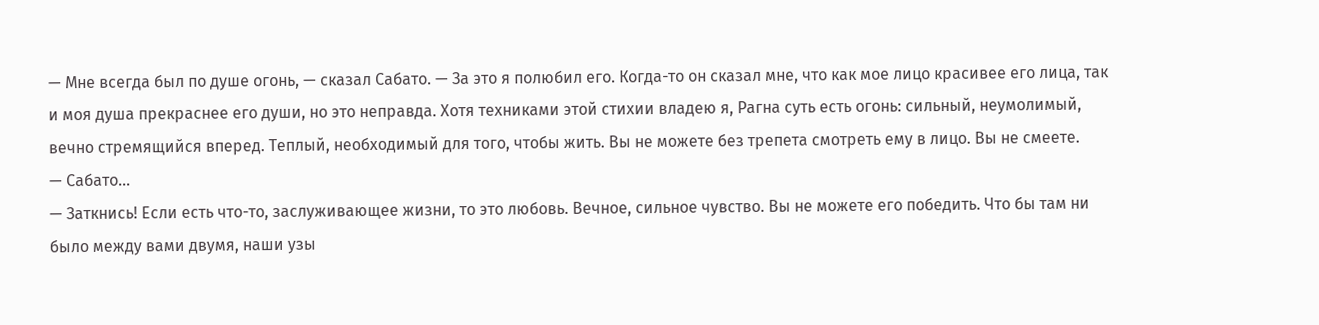— Мне всегда был по душе огонь, — сказал Сабато. — За это я полюбил его. Когда-то он сказал мне, что как мое лицо красивее его лица, так и моя душа прекраснее его души, но это неправда. Хотя техниками этой стихии владею я, Рагна суть есть огонь: сильный, неумолимый, вечно стремящийся вперед. Теплый, необходимый для того, чтобы жить. Вы не можете без трепета смотреть ему в лицо. Вы не смеете.
— Сабато…
— Заткнись! Если есть что-то, заслуживающее жизни, то это любовь. Вечное, сильное чувство. Вы не можете его победить. Что бы там ни было между вами двумя, наши узы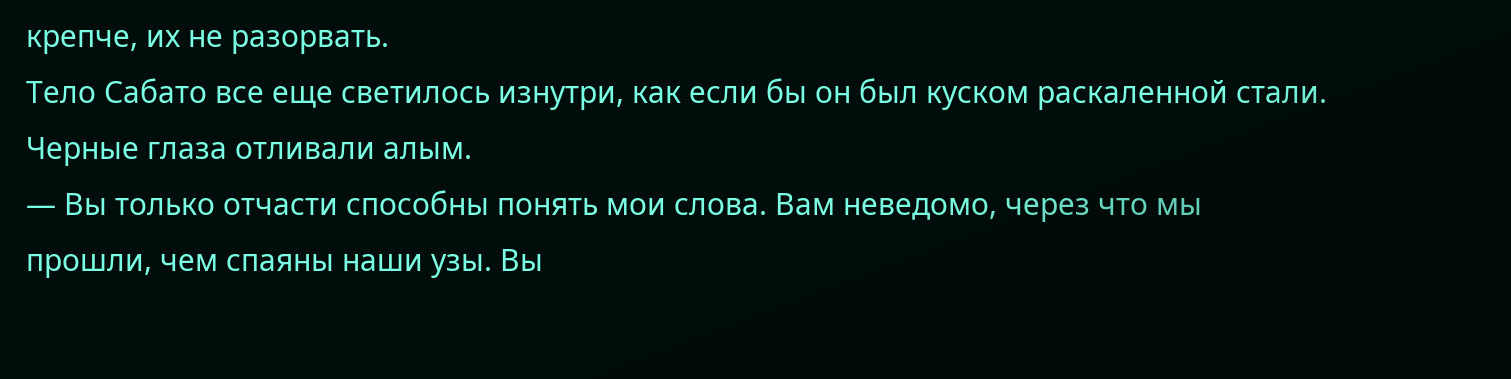крепче, их не разорвать.
Тело Сабато все еще светилось изнутри, как если бы он был куском раскаленной стали. Черные глаза отливали алым.
— Вы только отчасти способны понять мои слова. Вам неведомо, через что мы прошли, чем спаяны наши узы. Вы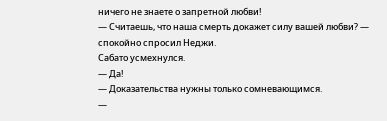ничего не знаете о запретной любви!
— Считаешь, что наша смерть докажет силу вашей любви? — спокойно спросил Неджи.
Сабато усмехнулся.
— Да!
— Доказательства нужны только сомневающимся.
—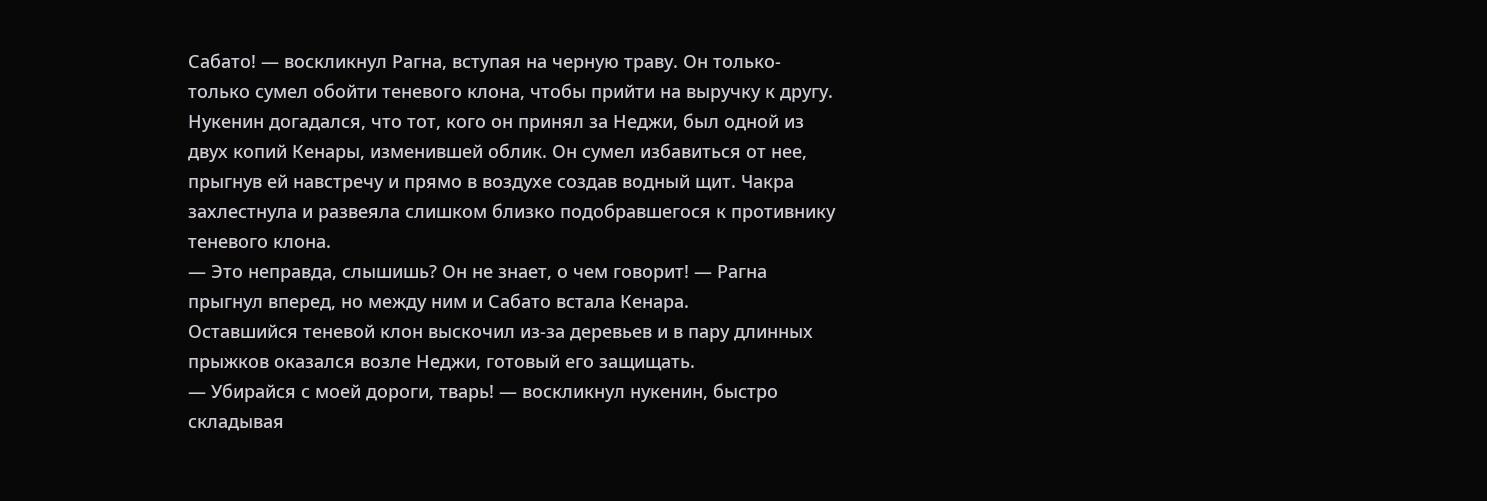Сабато! — воскликнул Рагна, вступая на черную траву. Он только-только сумел обойти теневого клона, чтобы прийти на выручку к другу.
Нукенин догадался, что тот, кого он принял за Неджи, был одной из двух копий Кенары, изменившей облик. Он сумел избавиться от нее, прыгнув ей навстречу и прямо в воздухе создав водный щит. Чакра захлестнула и развеяла слишком близко подобравшегося к противнику теневого клона.
— Это неправда, слышишь? Он не знает, о чем говорит! — Рагна прыгнул вперед, но между ним и Сабато встала Кенара.
Оставшийся теневой клон выскочил из-за деревьев и в пару длинных прыжков оказался возле Неджи, готовый его защищать.
— Убирайся с моей дороги, тварь! — воскликнул нукенин, быстро складывая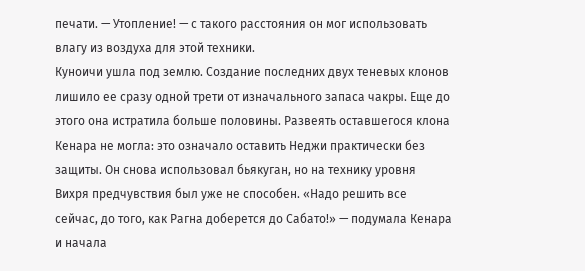печати. — Утопление! — с такого расстояния он мог использовать влагу из воздуха для этой техники.
Куноичи ушла под землю. Создание последних двух теневых клонов лишило ее сразу одной трети от изначального запаса чакры. Еще до этого она истратила больше половины. Развеять оставшегося клона Кенара не могла: это означало оставить Неджи практически без защиты. Он снова использовал бьякуган, но на технику уровня Вихря предчувствия был уже не способен. «Надо решить все сейчас, до того, как Рагна доберется до Сабато!» — подумала Кенара и начала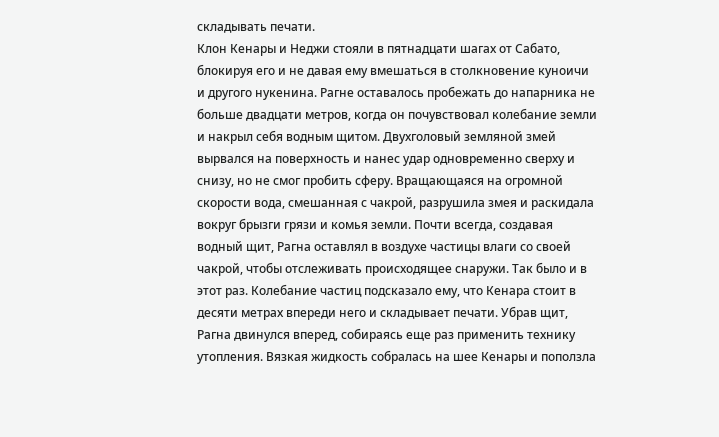складывать печати.
Клон Кенары и Неджи стояли в пятнадцати шагах от Сабато, блокируя его и не давая ему вмешаться в столкновение куноичи и другого нукенина. Рагне оставалось пробежать до напарника не больше двадцати метров, когда он почувствовал колебание земли и накрыл себя водным щитом. Двухголовый земляной змей вырвался на поверхность и нанес удар одновременно сверху и снизу, но не смог пробить сферу. Вращающаяся на огромной скорости вода, смешанная с чакрой, разрушила змея и раскидала вокруг брызги грязи и комья земли. Почти всегда, создавая водный щит, Рагна оставлял в воздухе частицы влаги со своей чакрой, чтобы отслеживать происходящее снаружи. Так было и в этот раз. Колебание частиц подсказало ему, что Кенара стоит в десяти метрах впереди него и складывает печати. Убрав щит, Рагна двинулся вперед, собираясь еще раз применить технику утопления. Вязкая жидкость собралась на шее Кенары и поползла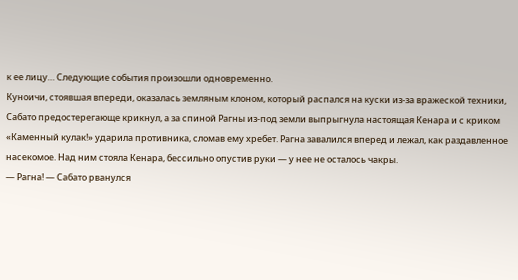к ее лицу… Следующие события произошли одновременно.
Куноичи, стоявшая впереди, оказалась земляным клоном, который распался на куски из-за вражеской техники, Сабато предостерегающе крикнул, а за спиной Рагны из-под земли выпрыгнула настоящая Кенара и с криком «Каменный кулак!» ударила противника, сломав ему хребет. Рагна завалился вперед и лежал, как раздавленное насекомое. Над ним стояла Кенара, бессильно опустив руки — у нее не осталось чакры.
— Рагна! — Сабато рванулся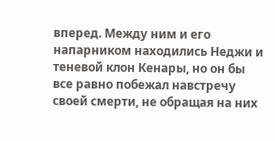вперед. Между ним и его напарником находились Неджи и теневой клон Кенары, но он бы все равно побежал навстречу своей смерти, не обращая на них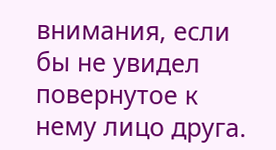внимания, если бы не увидел повернутое к нему лицо друга.